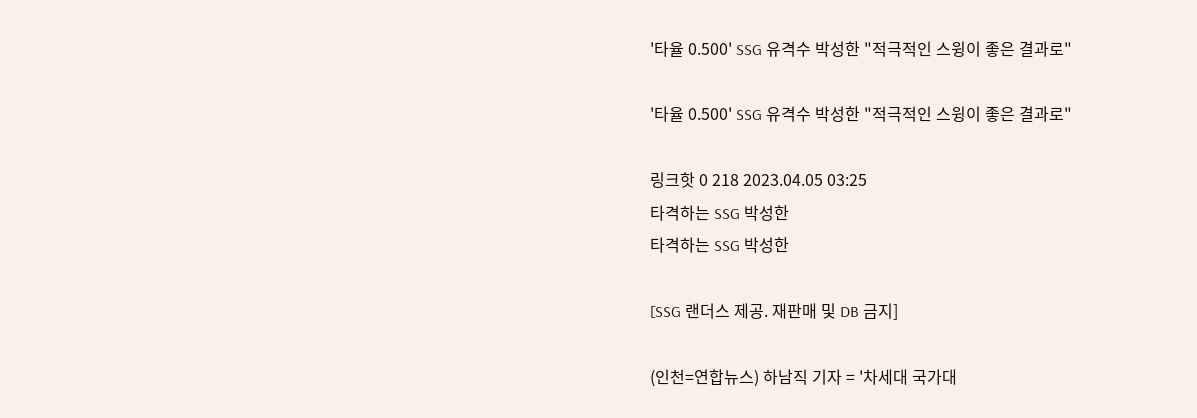'타율 0.500' SSG 유격수 박성한 "적극적인 스윙이 좋은 결과로"

'타율 0.500' SSG 유격수 박성한 "적극적인 스윙이 좋은 결과로"

링크핫 0 218 2023.04.05 03:25
타격하는 SSG 박성한
타격하는 SSG 박성한

[SSG 랜더스 제공. 재판매 및 DB 금지]

(인천=연합뉴스) 하남직 기자 = '차세대 국가대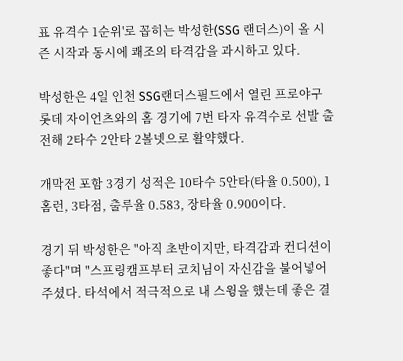표 유격수 1순위'로 꼽히는 박성한(SSG 랜더스)이 올 시즌 시작과 동시에 쾌조의 타격감을 과시하고 있다.

박성한은 4일 인천 SSG랜더스필드에서 열린 프로야구 롯데 자이언츠와의 홈 경기에 7번 타자 유격수로 선발 출전해 2타수 2안타 2볼넷으로 활약했다.

개막전 포함 3경기 성적은 10타수 5안타(타율 0.500), 1홈런, 3타점, 출루율 0.583, 장타율 0.900이다.

경기 뒤 박성한은 "아직 초반이지만, 타격감과 컨디션이 좋다"며 "스프링캠프부터 코치님이 자신감을 불어넣어 주셨다. 타석에서 적극적으로 내 스윙을 했는데 좋은 결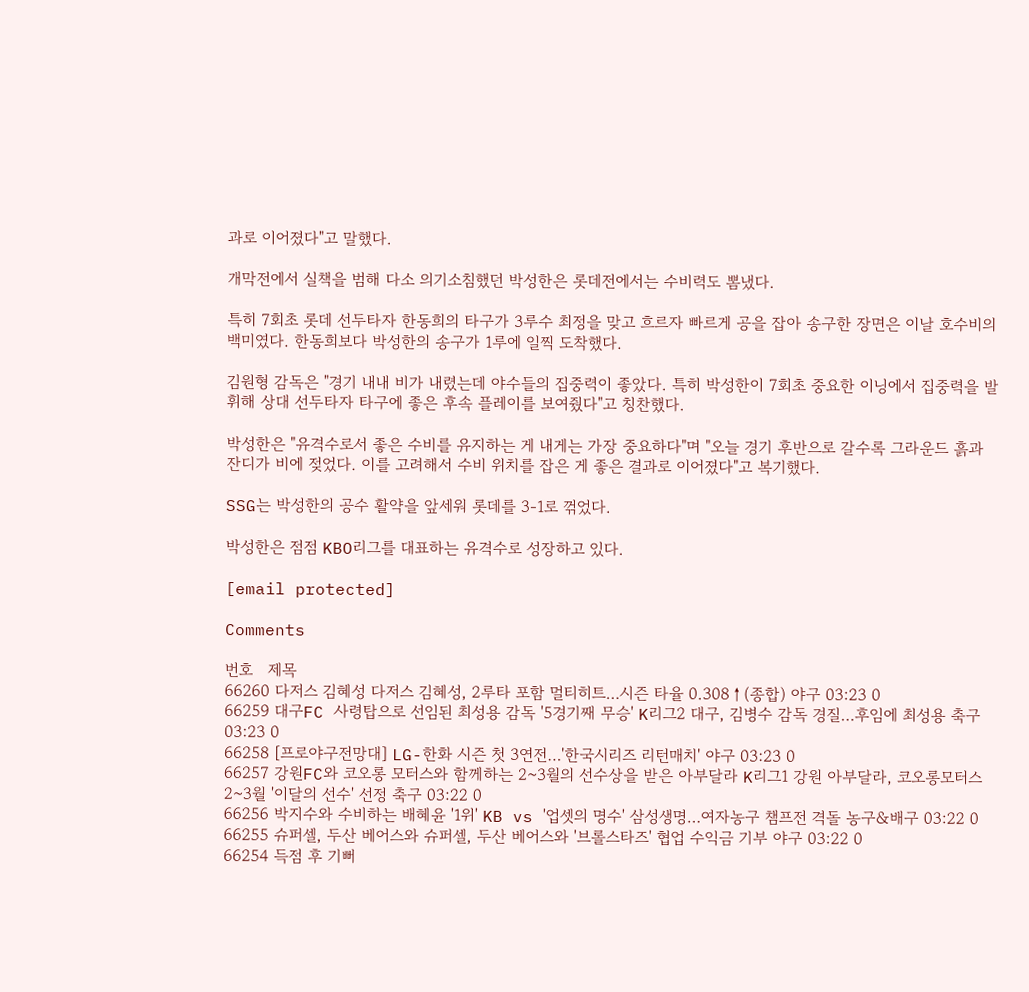과로 이어졌다"고 말했다.

개막전에서 실책을 범해 다소 의기소침했던 박성한은 롯데전에서는 수비력도 뽐냈다.

특히 7회초 롯데 선두타자 한동희의 타구가 3루수 최정을 맞고 흐르자 빠르게 공을 잡아 송구한 장면은 이날 호수비의 백미였다. 한동희보다 박성한의 송구가 1루에 일찍 도착했다.

김원형 감독은 "경기 내내 비가 내렸는데 야수들의 집중력이 좋았다. 특히 박성한이 7회초 중요한 이닝에서 집중력을 발휘해 상대 선두타자 타구에 좋은 후속 플레이를 보여줬다"고 칭찬했다.

박성한은 "유격수로서 좋은 수비를 유지하는 게 내게는 가장 중요하다"며 "오늘 경기 후반으로 갈수록 그라운드 흙과 잔디가 비에 젖었다. 이를 고려해서 수비 위치를 잡은 게 좋은 결과로 이어졌다"고 복기했다.

SSG는 박성한의 공수 활약을 앞세워 롯데를 3-1로 꺾었다.

박성한은 점점 KBO리그를 대표하는 유격수로 성장하고 있다.

[email protected]

Comments

번호   제목
66260 다저스 김혜성 다저스 김혜성, 2루타 포함 멀티히트…시즌 타율 0.308↑(종합) 야구 03:23 0
66259 대구FC 사령탑으로 선임된 최성용 감독 '5경기째 무승' K리그2 대구, 김병수 감독 경질…후임에 최성용 축구 03:23 0
66258 [프로야구전망대] LG-한화 시즌 첫 3연전…'한국시리즈 리턴매치' 야구 03:23 0
66257 강원FC와 코오롱 모터스와 함께하는 2~3월의 선수상을 받은 아부달라 K리그1 강원 아부달라, 코오롱모터스 2~3월 '이달의 선수' 선정 축구 03:22 0
66256 박지수와 수비하는 배혜윤 '1위' KB vs '업셋의 명수' 삼성생명…여자농구 챔프전 격돌 농구&배구 03:22 0
66255 슈퍼셀, 두산 베어스와 슈퍼셀, 두산 베어스와 '브롤스타즈' 협업 수익금 기부 야구 03:22 0
66254 득점 후 기뻐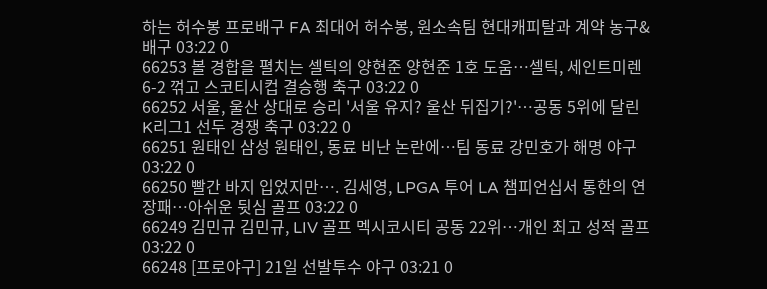하는 허수봉 프로배구 FA 최대어 허수봉, 원소속팀 현대캐피탈과 계약 농구&배구 03:22 0
66253 볼 경합을 펼치는 셀틱의 양현준 양현준 1호 도움…셀틱, 세인트미렌 6-2 꺾고 스코티시컵 결승행 축구 03:22 0
66252 서울, 울산 상대로 승리 '서울 유지? 울산 뒤집기?'…공동 5위에 달린 K리그1 선두 경쟁 축구 03:22 0
66251 원태인 삼성 원태인, 동료 비난 논란에…팀 동료 강민호가 해명 야구 03:22 0
66250 빨간 바지 입었지만…. 김세영, LPGA 투어 LA 챔피언십서 통한의 연장패…아쉬운 뒷심 골프 03:22 0
66249 김민규 김민규, LIV 골프 멕시코시티 공동 22위…개인 최고 성적 골프 03:22 0
66248 [프로야구] 21일 선발투수 야구 03:21 0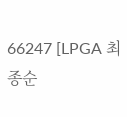66247 [LPGA 최종순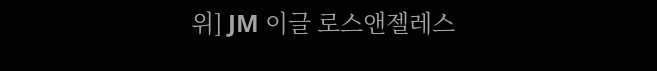위] JM 이글 로스앤젤레스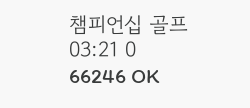챔피언십 골프 03:21 0
66246 OK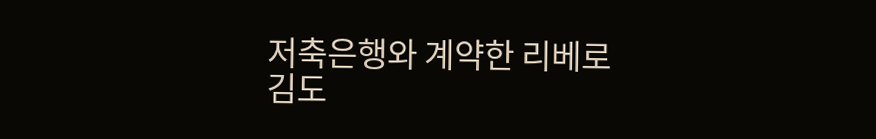저축은행와 계약한 리베로 김도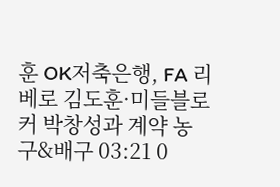훈 OK저축은행, FA 리베로 김도훈·미들블로커 박창성과 계약 농구&배구 03:21 0